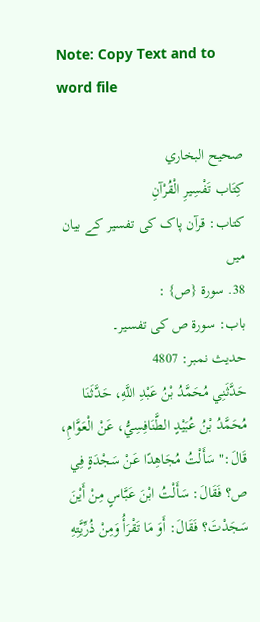Note: Copy Text and to word file

صحيح البخاري
كِتَاب تَفْسِيرِ الْقُرْآنِ
کتاب: قرآن پاک کی تفسیر کے بیان میں
38. سورة {ص} :
باب: سورۃ ص کی تفسیر۔
حدیث نمبر: 4807
حَدَّثَنِي مُحَمَّدُ بْنُ عَبْدِ اللَّهِ، حَدَّثَنَا مُحَمَّدُ بْنُ عُبَيْدٍ الطَّنَافِسِيُّ، عَنْ الْعَوَّامِ، قَالَ:" سَأَلْتُ مُجَاهِدًا عَنْ سَجْدَةٍ فِي ص؟ فَقَالَ: سَأَلْتُ ابْنَ عَبَّاسٍ مِنْ أَيْنَ سَجَدْتَ؟ فَقَالَ: أَوَ مَا تَقْرَأُ وَمِنْ ذُرِّيَّتِهِ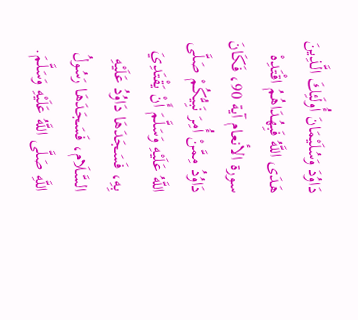دَاوُدَ وَسُلَيْمَانَ أُولَئِكَ الَّذِينَ هَدَى اللَّهُ فَبِهُدَاهُمُ اقْتَدِهْ سورة الأنعام آية 90، فَكَانَ دَاوُدُ مِمَّنْ أُمِرَ نَبِيُّكُمْ صَلَّى اللَّهُ عَلَيْهِ وَسَلَّمَ أَنْ يَقْتَدِيَ بِهِ، فَسَجَدَهَا دَاوُدُ عَلَيْهِ السَّلَام، فَسَجَدَهَا رَسُولُ اللَّهِ صَلَّى اللَّهُ عَلَيْهِ وَسَلَّمَ.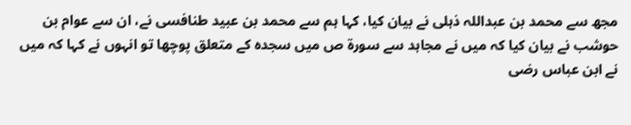مجھ سے محمد بن عبداللہ ذہلی نے بیان کیا، کہا ہم سے محمد بن عبید طنافسی نے، ان سے عوام بن حوشب نے بیان کیا کہ میں نے مجاہد سے سورۃ ص میں سجدہ کے متعلق پوچھا تو انہوں نے کہا کہ میں نے ابن عباس رضی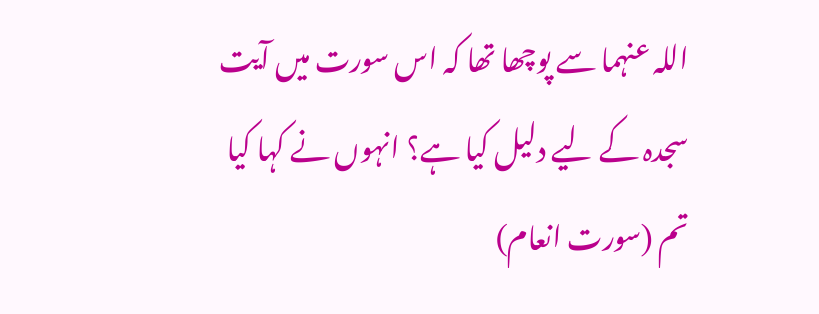اللہ عنہما سے پوچھا تھا کہ اس سورت میں آیت سجدہ کے لیے دلیل کیا ہے؟ انہوں نے کہا کیا تم (سورت انعام)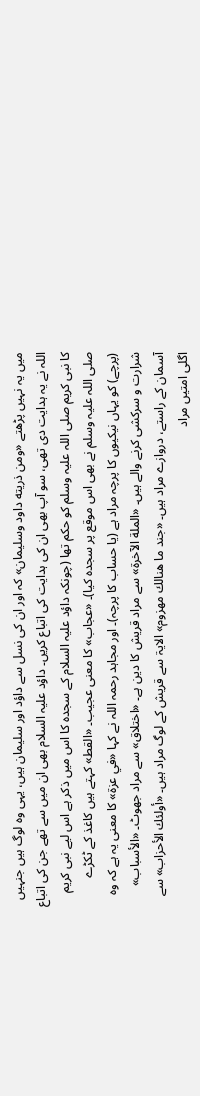میں یہ نہیں پڑھتے «ومن ذريته داود وسليمان» کہ اور ان کی نسل سے داؤد اور سلیمان ہیں، یہی وہ لوگ ہیں جنہیں اللہ نے یہ ہدایت دی تھی، سو آپ بھی ان کی ہدایت کی اتباع کریں۔ داؤد علیہ السلام بھی ان میں سے تھے جن کی اتباع کا نبی کریم صلی اللہ علیہ وسلم کو حکم تھا (چونکہ داؤد علیہ السلام کے سجدہ کا اس میں ذکر ہے اس لیے نبی کریم صلی اللہ علیہ وسلم نے بھی اس موقع پر سجدہ کیا)۔ «عجاب» کا معنی عجیب۔ «القط» کہتے ہیں کاغذ کے ٹکڑے (پرچے) کو یہاں نیکیوں کا پرچہ مراد ہے (یا حساب کا پرچہ)۔ اور مجاہد رحمہ اللہ نے کہا «في عزة» کا معنی یہ ہے کہ وہ شرارت و سرکشی کرنے والے ہیں۔ «الملة الآخرة» سے مراد قریش کا دین ہے۔ «اختلاق» سے مراد جھوٹ۔ «الأسباب» آسمان کے راستے، دروازے مراد ہیں۔ «جند ما هنالك مهزوم» الایۃ سے قریش کے لوگ مراد ہیں۔ «أولئك الأحزاب» سے اگلی امتیں مراد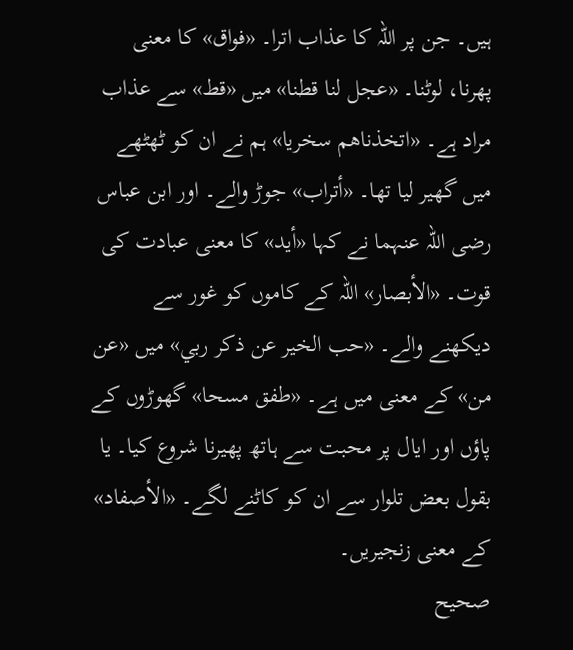ہیں۔ جن پر اللہ کا عذاب اترا۔ «فواق» کا معنی پھرنا، لوٹنا۔ «عجل لنا قطنا» میں «قط» سے عذاب مراد ہے۔ «اتخذناهم سخريا» ہم نے ان کو ٹھٹھے میں گھیر لیا تھا۔ «أتراب» جوڑ والے۔ اور ابن عباس رضی اللہ عنہما نے کہا «أيد» کا معنی عبادت کی قوت۔ «الأبصار» اللہ کے کاموں کو غور سے دیکھنے والے۔ «حب الخير عن ذكر ربي» میں «عن من» کے معنی میں ہے۔ «طفق مسحا» گھوڑوں کے پاؤں اور ایال پر محبت سے ہاتھ پھیرنا شروع کیا۔ یا بقول بعض تلوار سے ان کو کاٹنے لگے۔ «الأصفاد» کے معنی زنجیریں۔
صحیح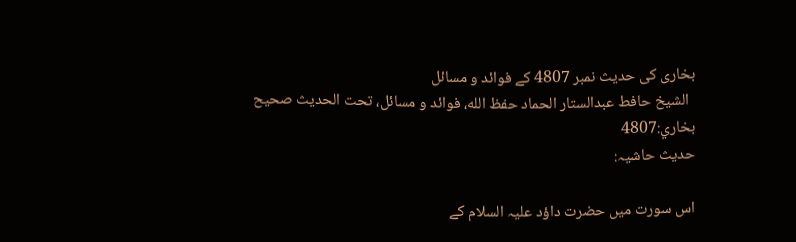بخاری کی حدیث نمبر 4807 کے فوائد و مسائل
  الشيخ حافط عبدالستار الحماد حفظ الله، فوائد و مسائل، تحت الحديث صحيح بخاري:4807
حدیث حاشیہ:

اس سورت میں حضرت داؤد علیہ السلام کے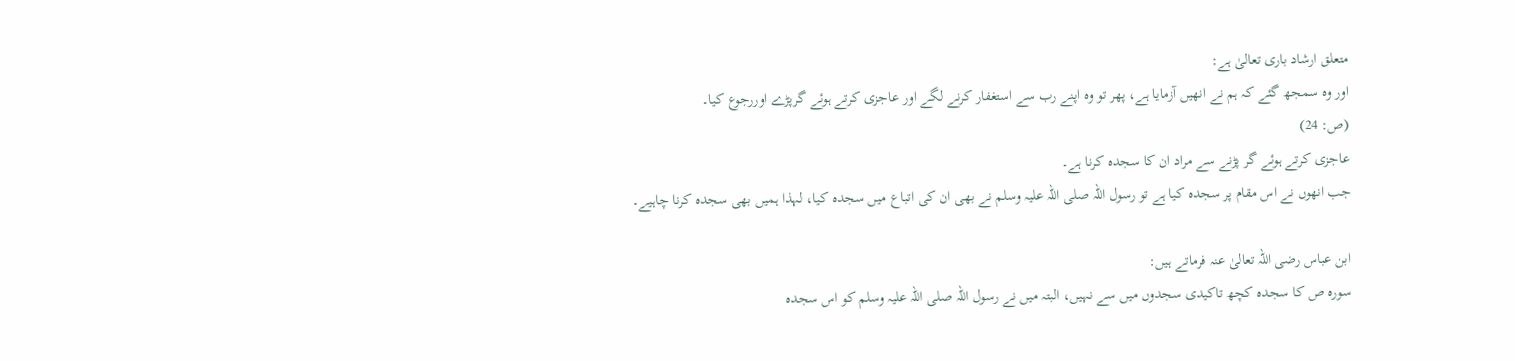متعلق ارشاد باری تعالیٰ ہے:
اور وہ سمجھ گئے کہ ہم نے انھیں آزمایا ہے، پھر تو وہ اپنے رب سے استغفار کرنے لگے اور عاجزی کرتے ہوئے گرپڑے اوررجوع کیا۔
(ص: 24)
عاجزی کرتے ہوئے گر پڑنے سے مراد ان کا سجدہ کرنا ہے۔
جب انھوں نے اس مقام پر سجدہ کیا ہے تو رسول اللہ صلی اللہ علیہ وسلم نے بھی ان کی اتباع میں سجدہ کیا، لہذا ہمیں بھی سجدہ کرنا چاہیے۔

ابن عباس رضی اللہ تعالیٰ عنہ فرماتے ہیں:
سورہ ص کا سجدہ کچھ تاکیدی سجدوں میں سے نہیں، البتہ میں نے رسول اللہ صلی اللہ علیہ وسلم کو اس سجدہ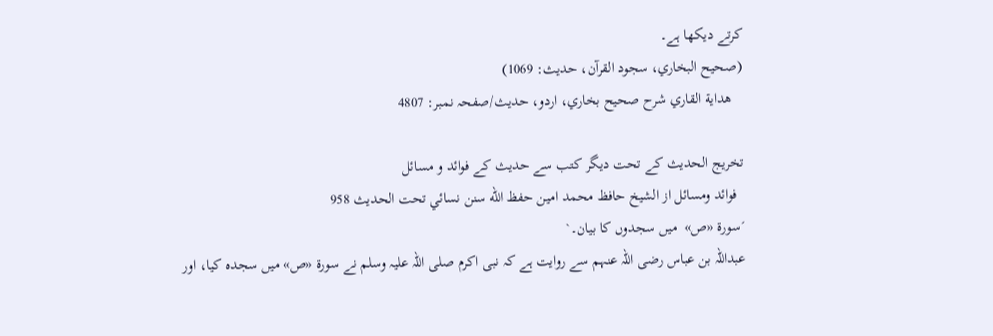کرتے دیکھا ہے۔
(صحیح البخاري، سجود القرآن، حدیث: 1069)
   هداية القاري شرح صحيح بخاري، اردو، حدیث/صفحہ نمبر: 4807

تخریج الحدیث کے تحت دیگر کتب سے حدیث کے فوائد و مسائل
  فوائد ومسائل از الشيخ حافظ محمد امين حفظ الله سنن نسائي تحت الحديث 958
´سورۃ «ص»  میں سجدوں کا بیان۔`
عبداللہ بن عباس رضی اللہ عنہم سے روایت ہے کہ نبی اکرم صلی اللہ علیہ وسلم نے سورۃ «ص» میں سجدہ کیا، اور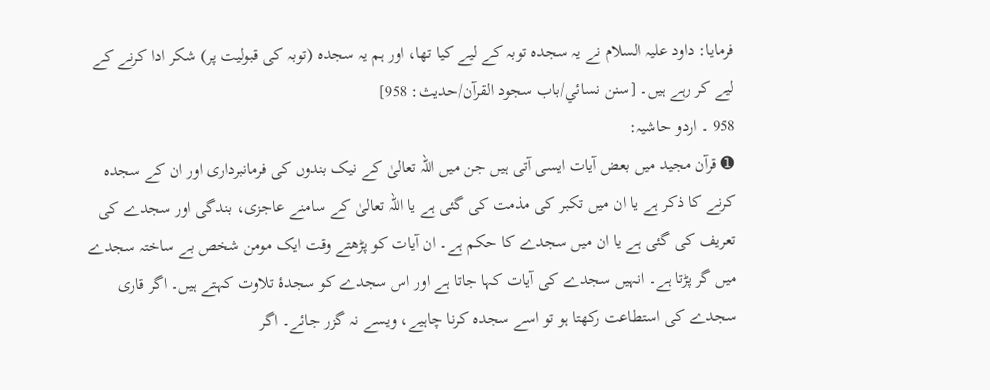فرمایا: داود علیہ السلام نے یہ سجدہ توبہ کے لیے کیا تھا، اور ہم یہ سجدہ (توبہ کی قبولیت پر) شکر ادا کرنے کے لیے کر رہے ہیں۔ [سنن نسائي/باب سجود القرآن/حدیث: 958]
958 ۔ اردو حاشیہ:
➊ قرآن مجید میں بعض آیات ایسی آتی ہیں جن میں اللہ تعالیٰ کے نیک بندوں کی فرمانبرداری اور ان کے سجدہ کرنے کا ذکر ہے یا ان میں تکبر کی مذمت کی گئی ہے یا اللہ تعالیٰ کے سامنے عاجزی، بندگی اور سجدے کی تعریف کی گئی ہے یا ان میں سجدے کا حکم ہے۔ ان آیات کو پڑھتے وقت ایک مومن شخص بے ساختہ سجدے میں گر پڑتا ہے۔ انہیں سجدے کی آیات کہا جاتا ہے اور اس سجدے کو سجدۂ تلاوت کہتے ہیں۔ اگر قاری سجدے کی استطاعت رکھتا ہو تو اسے سجدہ کرنا چاہیے، ویسے نہ گزر جائے۔ اگر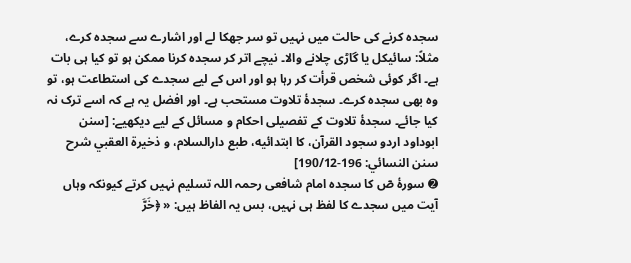سجدہ کرنے کی حالت میں نہیں تو سر جھکا لے اور اشارے سے سجدہ کرے، مثلاً: سائیکل یا گاڑی چلانے والا۔ نیچے اتر کر سجدہ کرنا ممکن ہو تو کیا ہی بات ہے۔ اگر کوئی شخص قرأت کر رہا ہو اور اس کے لیے سجدے کی استطاعت ہو، تو وہ بھی سجدہ کرے۔ سجدۂ تلاوت مستحب ہے۔ اور افضل یہ ہے کہ اسے ترک نہ کیا جائے۔ سجدۂ تلاوت کے تفصیلی احکام و مسائل کے لیے دیکھیے: [سنن ابوداود اردو سجود القرآن، كا ابتدائيه، طبع دارالسلام، و ذخيرة العقبي شرح سنن النسائي: 196-190/12]
➋ سورۂ صٓ کا سجدہ امام شافعی رحمہ اللہ تسلیم نہیں کرتے کیونکہ وہاں آیت میں سجدے کا لفظ ہی نہیں، بس یہ الفاظ ہیں: « ﴿خَرَّ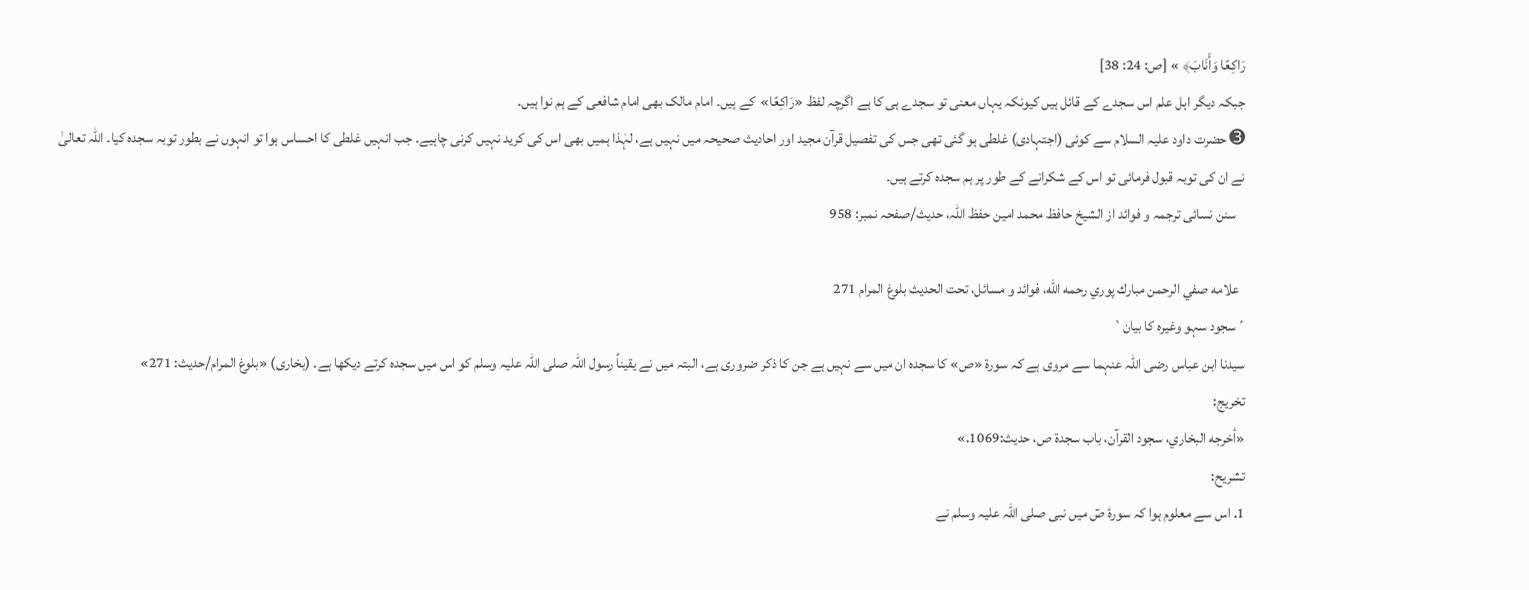رَاكِعًا وَأَنَابَ﴾ » [ص: 24: 38]
جبکہ دیگر اہل علم اس سجدے کے قائل ہیں کیونکہ یہاں معنی تو سجدے ہی کا ہے اگرچہ لفظ «رَاكِعًا»  کے ہیں۔ امام مالک بھی امام شافعی کے ہم نوا ہیں۔
➌ حضرت داود علیہ السلام سے کوئی (اجتہادی) غلطی ہو گئی تھی جس کی تفصیل قرآن مجید اور احادیث صحیحہ میں نہیں ہے، لہٰذا ہمیں بھی اس کی کرید نہیں کرنی چاہیے۔ جب انہیں غلطی کا احساس ہوا تو انہوں نے بطور توبہ سجدہ کیا۔ اللہ تعالیٰ نے ان کی توبہ قبول فرمائی تو اس کے شکرانے کے طور پر ہم سجدہ کرتے ہیں۔
   سنن نسائی ترجمہ و فوائد از الشیخ حافظ محمد امین حفظ اللہ، حدیث/صفحہ نمبر: 958

  علامه صفي الرحمن مبارك پوري رحمه الله، فوائد و مسائل، تحت الحديث بلوغ المرام 271
´سجود سہو وغیرہ کا بیان`
سیدنا ابن عباس رضی اللہ عنہما سے مروی ہے کہ سورۃ «ص» کا سجدہ ان میں سے نہیں ہے جن کا ذکر ضروری ہے، البتہ میں نے یقیناً رسول اللہ صلی اللہ علیہ وسلم کو اس میں سجدہ کرتے دیکھا ہے۔ (بخاری) «بلوغ المرام/حدیث: 271»
تخریج:
«أخرجه البخاري، سجود القرآن، باب سجدة ص، حديث:1069.»
تشریح:
1. اس سے معلوم ہوا کہ سورۂ صٓ میں نبی صلی اللہ علیہ وسلم نے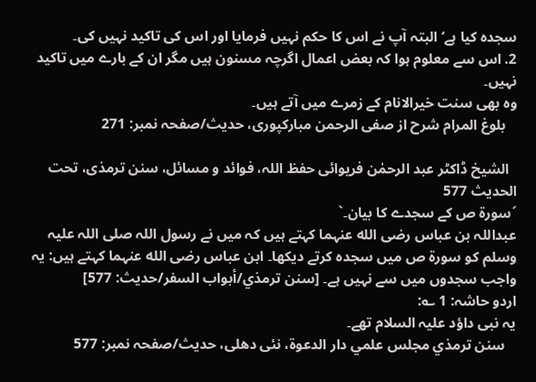سجدہ کیا ہے‘ البتہ آپ نے اس کا حکم نہیں فرمایا اور اس کی تاکید نہیں کی۔
2. اس سے معلوم ہوا کہ بعض اعمال اگرچہ مسنون ہیں مگر ان کے بارے میں تاکید نہیں۔
وہ بھی سنت خیرالانام کے زمرے میں آتے ہیں۔
   بلوغ المرام شرح از صفی الرحمن مبارکپوری، حدیث/صفحہ نمبر: 271

  الشیخ ڈاکٹر عبد الرحمٰن فریوائی حفظ اللہ، فوائد و مسائل، سنن ترمذی، تحت الحديث 577
´سورۃ ص کے سجدے کا بیان۔`
عبداللہ بن عباس رضی الله عنہما کہتے ہیں کہ میں نے رسول اللہ صلی اللہ علیہ وسلم کو سورۃ ص میں سجدہ کرتے دیکھا۔ ابن عباس رضی الله عنہما کہتے ہیں: یہ واجب سجدوں میں سے نہیں ہے۔ [سنن ترمذي/أبواب السفر/حدیث: 577]
اردو حاشہ: 1 ؎:
یہ نبی داؤد علیہ السلام تھے۔
   سنن ترمذي مجلس علمي دار الدعوة، نئى دهلى، حدیث/صفحہ نمبر: 577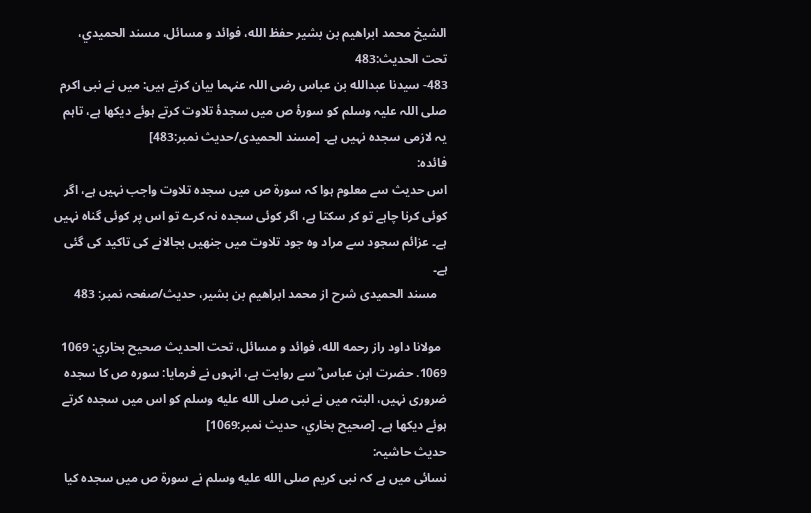الشيخ محمد ابراهيم بن بشير حفظ الله، فوائد و مسائل، مسند الحميدي، تحت الحديث:483
483- سيدنا عبدالله بن عباس رضی اللہ عنہما بیان کرتے ہیں: میں نے نبی اکرم صلی اللہ علیہ وسلم کو سورۂ ص میں سجدۂ تلاوت کرتے ہوئے دیکھا ہے، تاہم یہ لازمی سجدہ نہیں ہے۔ [مسند الحمیدی/حدیث نمبر:483]
فائدہ:
اس حدیث سے معلوم ہوا کہ سورۃ ص میں سجدہ تلاوت واجب نہیں ہے، اگر کوئی کرنا چاہے تو کر سکتا ہے، اگر کوئی سجدہ نہ کرے تو اس پر کوئی گناہ نہیں ہے۔ عزائم سجود سے مراد وہ جود تلاوت میں جنھیں بجالانے کی تاکید کی گئی ہے۔
   مسند الحمیدی شرح از محمد ابراهيم بن بشير، حدیث/صفحہ نمبر: 483

  مولانا داود راز رحمه الله، فوائد و مسائل، تحت الحديث صحيح بخاري: 1069
1069. حضرت ابن عباس ؓ سے روایت ہے، انہوں نے فرمایا: سورہ ص کا سجدہ ضروری نہیں، البتہ میں نے نبی صلى الله عليه وسلم کو اس میں سجدہ کرتے ہوئے دیکھا ہے۔ [صحيح بخاري، حديث نمبر:1069]
حدیث حاشیہ:
نسائی میں ہے کہ نبی کریم صلى الله عليه وسلم نے سورۃ ص میں سجدہ کیا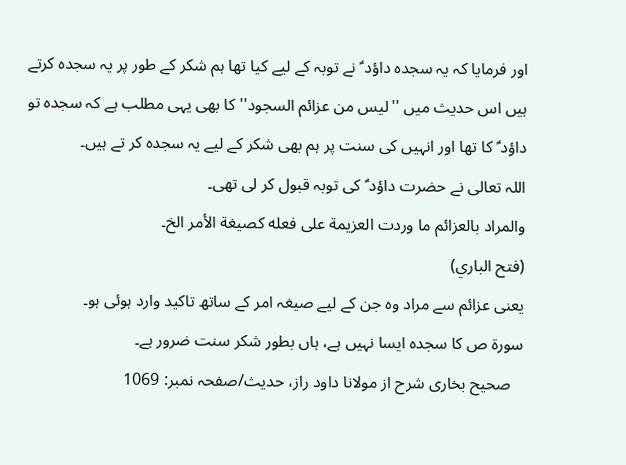اور فرمایا کہ یہ سجدہ داؤد ؑ نے توبہ کے لیے کیا تھا ہم شکر کے طور پر یہ سجدہ کرتے ہیں اس حدیث میں ''لیس من عزائم السجود'' کا بھی یہی مطلب ہے کہ سجدہ تو داؤد ؑ کا تھا اور انہیں کی سنت پر ہم بھی شکر کے لیے یہ سجدہ کر تے ہیں۔
اللہ تعالی نے حضرت داؤد ؑ کی توبہ قبول کر لی تھی۔
والمراد بالعزائم ما وردت العزیمة علی فعله کصیغة الأمر الخ۔
(فتح الباري)
یعنی عزائم سے مراد وہ جن کے لیے صیغہ امر کے ساتھ تاکید وارد ہوئی ہو۔
سورۃ ص کا سجدہ ایسا نہیں ہے، ہاں بطور شکر سنت ضرور ہے۔
   صحیح بخاری شرح از مولانا داود راز، حدیث/صفحہ نمبر: 1069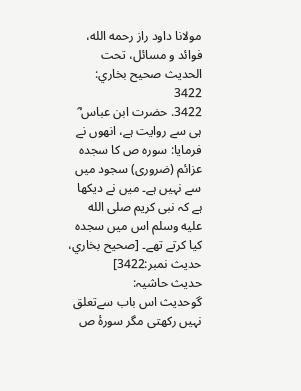مولانا داود راز رحمه الله، فوائد و مسائل، تحت الحديث صحيح بخاري: 3422
3422. حضرت ابن عباس ؓ ہی سے روایت ہے، انھوں نے فرمایا: سورہ ص کا سجدہ عزائم (ضروری) سجود میں سے نہیں ہے۔ میں نے دیکھا ہے کہ نبی کریم صلى الله عليه وسلم اس میں سجدہ کیا کرتے تھے۔ [صحيح بخاري، حديث نمبر:3422]
حدیث حاشیہ:
گوحدیث اس باب سےتعلق نہیں رکھتی مگر سورۂ ص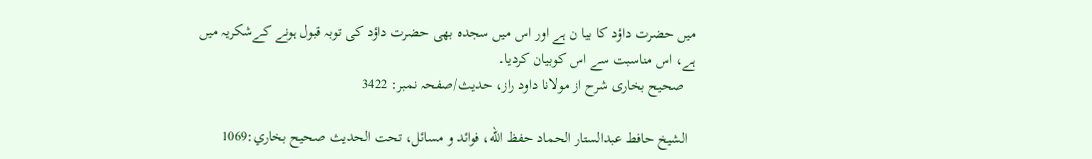میں حضرت داؤد کا بیا ن ہے اور اس میں سجدہ بھی حضرت داؤد کی توبہ قبول ہونے کےشکریہ میں ہے، اس مناسبت سے اس کوبیان کردیا۔
   صحیح بخاری شرح از مولانا داود راز، حدیث/صفحہ نمبر: 3422

  الشيخ حافط عبدالستار الحماد حفظ الله، فوائد و مسائل، تحت الحديث صحيح بخاري:1069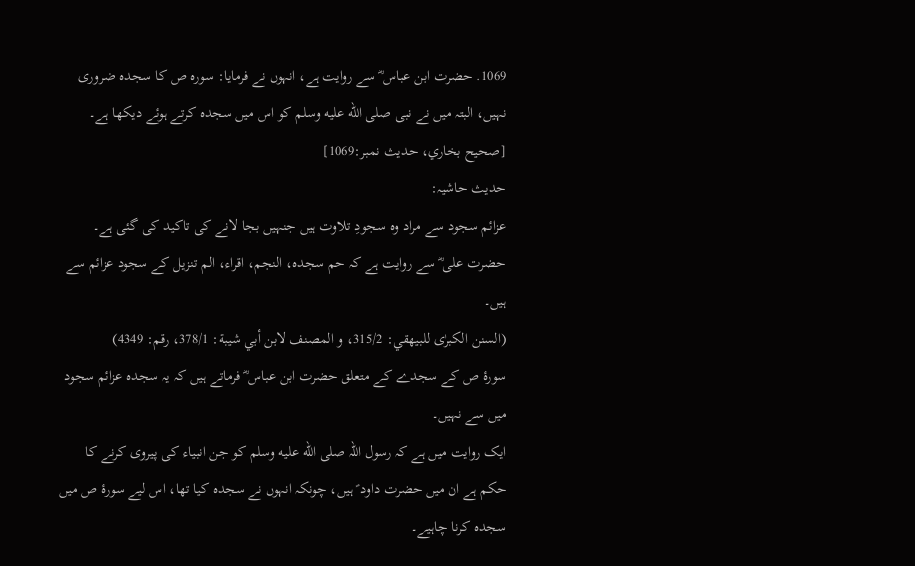1069. حضرت ابن عباس ؓ سے روایت ہے، انہوں نے فرمایا: سورہ ص کا سجدہ ضروری نہیں، البتہ میں نے نبی صلى الله عليه وسلم کو اس میں سجدہ کرتے ہوئے دیکھا ہے۔ [صحيح بخاري، حديث نمبر:1069]
حدیث حاشیہ:
عزائم سجود سے مراد وہ سجودِ تلاوت ہیں جنہیں بجا لانے کی تاکید کی گئی ہے۔
حضرت علی ؓ سے روایت ہے کہ حم سجدہ، النجم، اقراء، الم تنزیل کے سجود عزائم سے ہیں۔
(السنن الکبرٰی للبیھقي: 315/2، و المصنف لابن أبي شیبة: 378/1، رقم: 4349)
سورۂ ص کے سجدے کے متعلق حضرت ابن عباس ؓ فرماتے ہیں کہ یہ سجدہ عزائم سجود میں سے نہیں۔
ایک روایت میں ہے کہ رسول اللہ صلى الله عليه وسلم کو جن انبیاء کی پیروی کرنے کا حکم ہے ان میں حضرت داود ؑ ہیں، چونکہ انہوں نے سجدہ کیا تھا، اس لیے سورۂ ص میں سجدہ کرنا چاہیے۔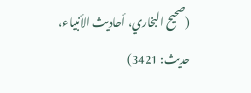(صحیح البخاري، أحادیث الأنبیاء، حدیث: 3421)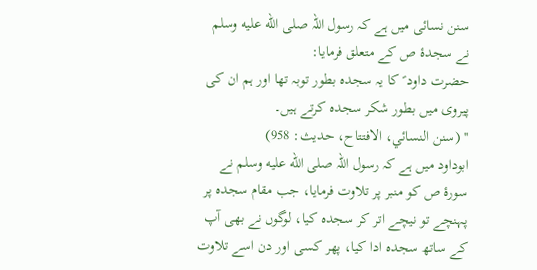سنن نسائی میں ہے کہ رسول اللہ صلى الله عليه وسلم نے سجدۂ ص کے متعلق فرمایا:
حضرت داود ؑ کا یہ سجدہ بطور توبہ تھا اور ہم ان کی پیروی میں بطور شکر سجدہ کرتے ہیں۔
'' (سنن النسائي، الافتتاح، حدیث: 958)
ابوداود میں ہے کہ رسول اللہ صلى الله عليه وسلم نے سورۂ ص کو منبر پر تلاوت فرمایا، جب مقام سجدہ پر پہنچے تو نیچے اتر کر سجدہ کیا، لوگوں نے بھی آپ کے ساتھ سجدہ ادا کیا، پھر کسی اور دن اسے تلاوت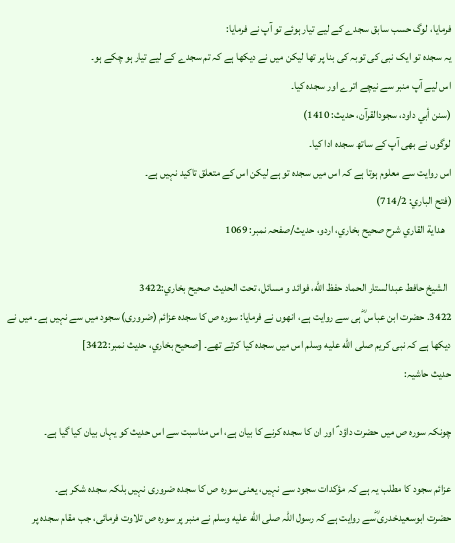فرمایا، لوگ حسب سابق سجدے کے لیے تیار ہوئے تو آپ نے فرمایا:
یہ سجدہ تو ایک نبی کی توبہ کی بنا پر تھا لیکن میں نے دیکھا ہے کہ تم سجدے کے لیے تیار ہو چکے ہو۔
اس لیے آپ منبر سے نیچے اترے اور سجدہ کیا۔
(سنن أبي داود، سجودالقرآن، حدیث: 1410)
لوگوں نے بھی آپ کے ساتھ سجدہ ادا کیا۔
اس روایت سے معلوم ہوتا ہے کہ اس میں سجدہ تو ہے لیکن اس کے متعلق تاکید نہیں ہے۔
(فتح الباري: 714/2)
   هداية القاري شرح صحيح بخاري، اردو، حدیث/صفحہ نمبر: 1069

  الشيخ حافط عبدالستار الحماد حفظ الله، فوائد و مسائل، تحت الحديث صحيح بخاري:3422
3422. حضرت ابن عباس ؓ ہی سے روایت ہے، انھوں نے فرمایا: سورہ ص کا سجدہ عزائم (ضروری) سجود میں سے نہیں ہے۔ میں نے دیکھا ہے کہ نبی کریم صلى الله عليه وسلم اس میں سجدہ کیا کرتے تھے۔ [صحيح بخاري، حديث نمبر:3422]
حدیث حاشیہ:

چونکہ سورہ ص میں حضرت داؤد ؑ اور ان کا سجدہ کرنے کا بیان ہے، اس مناسبت سے اس حدیث کو یہاں بیان کیا گیا ہے۔

عزائم سجود کا مطلب یہ ہے کہ مؤکدات سجود سے نہیں، یعنی سورہ ص کا سجدہ ضروری نہیں بلکہ سجدہ شکر ہے۔
حضرت ابوسعیدخدری ؓسے روایت ہے کہ رسول اللہ صلى الله عليه وسلم نے منبر پر سورہ ص تلاوت فرمائی، جب مقام سجدہ پر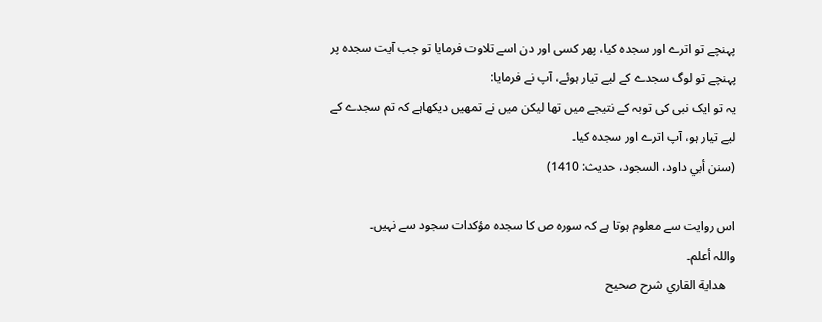پہنچے تو اترے اور سجدہ کیا، پھر کسی اور دن اسے تلاوت فرمایا تو جب آیت سجدہ پر پہنچے تو لوگ سجدے کے لیے تیار ہوئے، آپ نے فرمایا:
یہ تو ایک نبی کی توبہ کے نتیجے میں تھا لیکن میں نے تمھیں دیکھاہے کہ تم سجدے کے لیے تیار ہو، آپ اترے اور سجدہ کیا۔
(سنن أبي داود، السجود، حدیث: 1410)

اس روایت سے معلوم ہوتا ہے کہ سورہ ص کا سجدہ مؤکدات سجود سے نہیں۔
واللہ أعلم۔
   هداية القاري شرح صحيح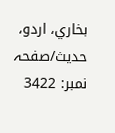بخاري، اردو، حدیث/صفحہ نمبر: 3422